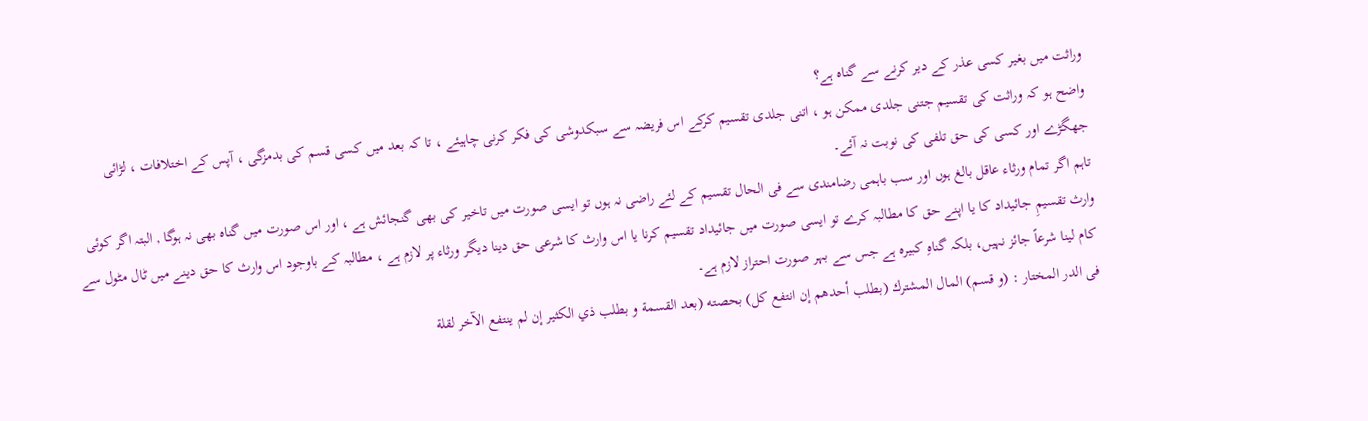وراثت میں بغیر کسی عذر کے دیر کرنے سے گناہ ہے؟
واضح ہو کہ وراثت کی تقسیم جتنی جلدی ممکن ہو ، اتنی جلدی تقسیم کرکے اس فریضہ سے سبکدوشی کی فکر کرنی چاہیئے ، تا کہ بعد میں کسی قسم کی بدمزگی ، آپس کے اختلافات ، لڑائی جھگڑے اور کسی کی حق تلفی کی نوبت نہ آئے۔
تاہم اگر تمام ورثاء عاقل بالغ ہوں اور سب باہمی رضامندی سے فی الحال تقسیم کے لئے راضی نہ ہوں تو ایسی صورت میں تاخیر کی بھی گنجائش ہے ، اور اس صورت میں گناہ بھی نہ ہوگا , البتہ اگر کوئی وارث تقسیمِ جائیداد کا یا اپنے حق کا مطالبہ کرے تو ایسی صورت میں جائیداد تقسیم کرنا یا اس وارث کا شرعی حق دینا دیگر ورثاء پر لازم ہے ، مطالبہ کے باوجود اس وارث کا حق دینے میں ٹال مٹول سے کام لینا شرعاً جائز نہیں، بلکہ گناہِ کبیرہ ہے جس سے بہر صورت احتراز لازم ہے۔
فی الدر المختار : (و قسم) المال المشترك (بطلب أحدهم إن انتفع كل) بحصته (بعد القسمة و بطلب ذي الكثير إن لم ينتفع الآخر لقلة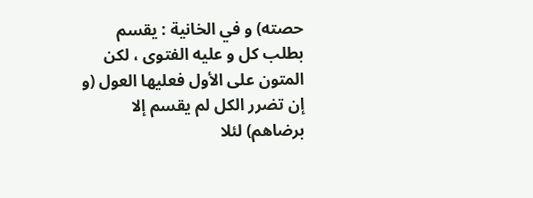حصته) و في الخانية : يقسم بطلب كل و عليه الفتوى ، لكن المتون على الأول فعليها العول (و إن تضرر الكل لم يقسم إلا برضاهم) لئلا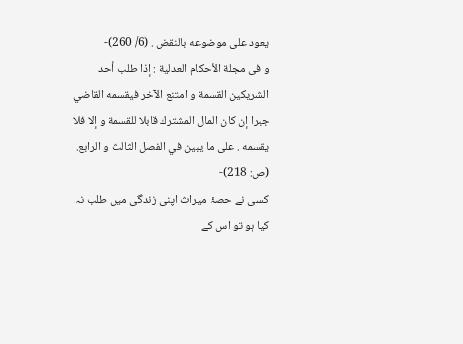يعود على موضوعه بالنقض . (6/ 260)-
و فی مجلة الأحكام العدلية : إذا طلب أحد الشريكين القسمة و امتنع الآخر فيقسمه القاضي جبرا إن كان المال المشترك قابلا للقسمة و إلا فلا يقسمه . على ما يبين في الفصل الثالث و الرابع. (ص: 218)-
کسی نے حصۂ میراث اپنی زندگی میں طلب نہ کیا ہو تو اس کے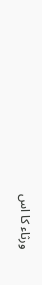ورثاء کا اس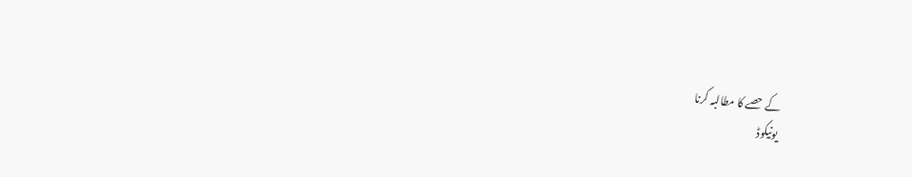کے حصے کا مطالبہ کرنا
یونیکوڈ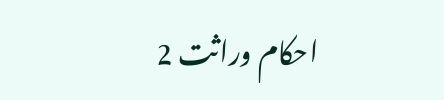احکام وراثت 2